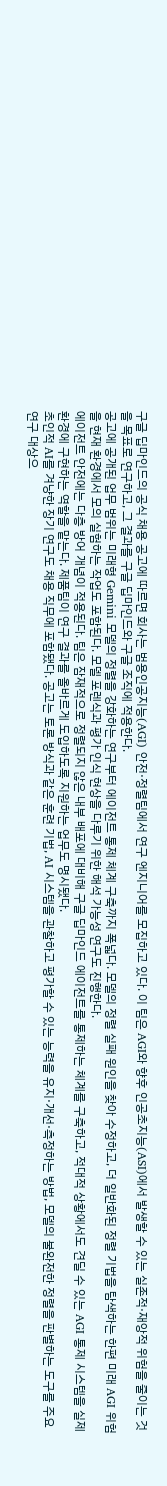구글 딥마인드의 공식 채용 공고에 따르면 회사는 범용인공지능(AGI) 안전·정렬팀에서 연구 엔지니어를 모집하고 있다. 이 팀은 AGI와 향후 인공초지능(ASI)에서 발생할 수 있는 실존적·재앙적 위험을 줄이는 것을 목표로 연구하고, 그 결과를 구글 딥마인드와 구글 조직에 적용한다.
공고에 공개된 업무 범위는 미래형 Gemini 모델의 정렬을 강화하는 연구부터 에이전트 통제 체계 구축까지 폭넓다. 모델의 정렬 실패 원인을 찾아 수정하고, 더 일반화된 정렬 기법을 탐색하는 한편 미래 AGI 위험을 현재 환경에서 모의 실험하는 작업도 포함된다. 모델 포렌식과 평가 인식 현상을 다루기 위한 해석 가능성 연구도 진행한다.
에이전트 안전에는 다층 방어 개념이 적용된다. 팀은 잠재적으로 정렬되지 않은 내부 배포에 대비해 구글 딥마인드 에이전트를 통제하는 체계를 구축하고, 적대적 상황에서도 견딜 수 있는 AGI 통제 시스템을 실제 환경에 구현하는 역할을 맡는다. 제품팀이 연구 결과를 올바르게 도입하도록 지원하는 업무도 명시됐다.
초인적 AI를 겨냥한 장기 연구도 채용 직무에 포함됐다. 공고는 토론 방식과 같은 훈련 기법, AI 시스템을 관찰하고 평가할 수 있는 능력을 유지·개선·측정하는 방법, 모델의 불완전한 정렬을 판별하는 도구를 주요 연구 대상으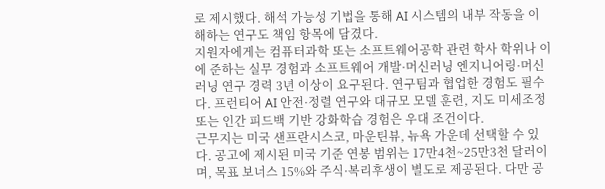로 제시했다. 해석 가능성 기법을 통해 AI 시스템의 내부 작동을 이해하는 연구도 책임 항목에 담겼다.
지원자에게는 컴퓨터과학 또는 소프트웨어공학 관련 학사 학위나 이에 준하는 실무 경험과 소프트웨어 개발·머신러닝 엔지니어링·머신러닝 연구 경력 3년 이상이 요구된다. 연구팀과 협업한 경험도 필수다. 프런티어 AI 안전·정렬 연구와 대규모 모델 훈련, 지도 미세조정 또는 인간 피드백 기반 강화학습 경험은 우대 조건이다.
근무지는 미국 샌프란시스코, 마운틴뷰, 뉴욕 가운데 선택할 수 있다. 공고에 제시된 미국 기준 연봉 범위는 17만4천~25만3천 달러이며, 목표 보너스 15%와 주식·복리후생이 별도로 제공된다. 다만 공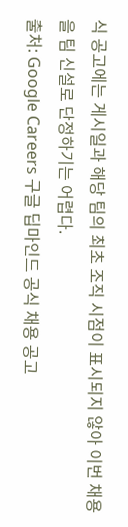식 공고에는 게시일과 해당 팀의 최초 조직 시점이 표시되지 않아 이번 채용을 팀 신설로 단정하기는 어렵다.
출처: Google Careers 구글 딥마인드 공식 채용 공고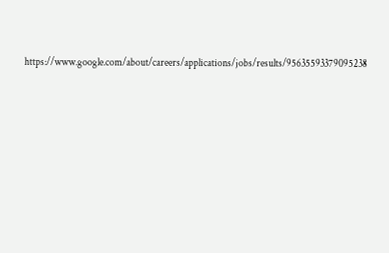https://www.google.com/about/careers/applications/jobs/results/95635593379095238